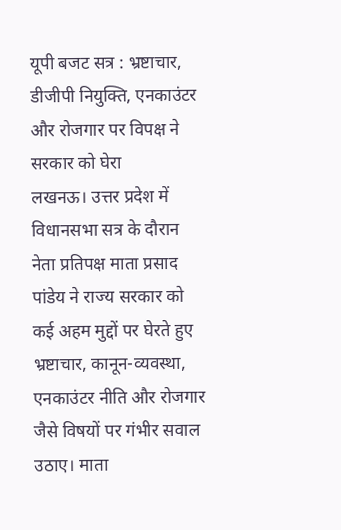यूपी बजट सत्र : भ्रष्टाचार, डीजीपी नियुक्ति, एनकाउंटर और रोजगार पर विपक्ष ने सरकार को घेरा
लखनऊ। उत्तर प्रदेश में विधानसभा सत्र के दौरान नेता प्रतिपक्ष माता प्रसाद पांडेय ने राज्य सरकार को कई अहम मुद्दों पर घेरते हुए भ्रष्टाचार, कानून-व्यवस्था, एनकाउंटर नीति और रोजगार जैसे विषयों पर गंभीर सवाल उठाए। माता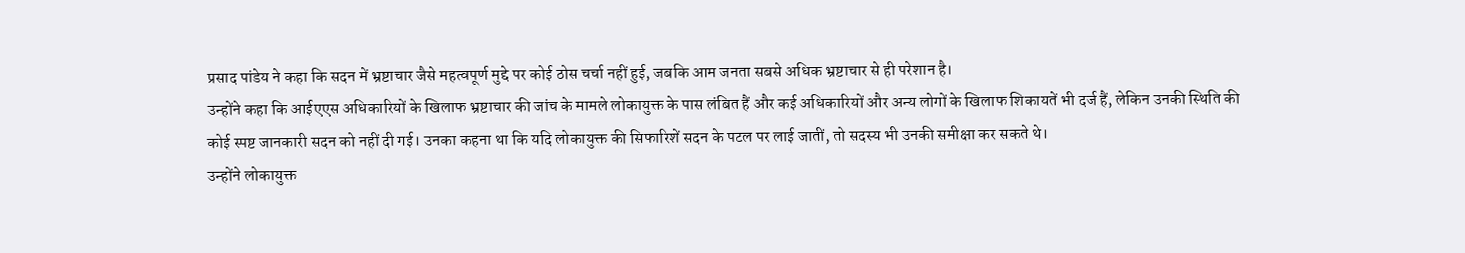प्रसाद पांडेय ने कहा कि सदन में भ्रष्टाचार जैसे महत्वपूर्ण मुद्दे पर कोई ठोस चर्चा नहीं हुई, जबकि आम जनता सबसे अधिक भ्रष्टाचार से ही परेशान है।
उन्होंने कहा कि आईएएस अधिकारियों के खिलाफ भ्रष्टाचार की जांच के मामले लोकायुक्त के पास लंबित हैं और कई अधिकारियों और अन्य लोगों के खिलाफ शिकायतें भी दर्ज हैं, लेकिन उनकी स्थिति की कोई स्पष्ट जानकारी सदन को नहीं दी गई। उनका कहना था कि यदि लोकायुक्त की सिफारिशें सदन के पटल पर लाई जातीं, तो सदस्य भी उनकी समीक्षा कर सकते थे।
उन्होंने लोकायुक्त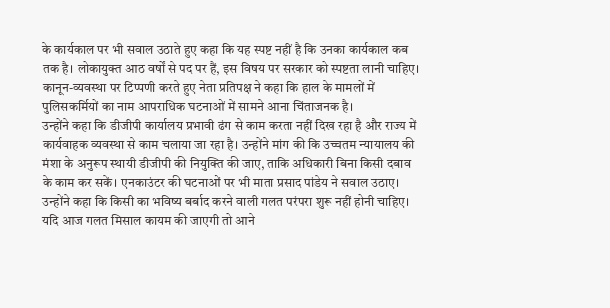के कार्यकाल पर भी सवाल उठाते हुए कहा कि यह स्पष्ट नहीं है कि उनका कार्यकाल कब तक है। लोकायुक्त आठ वर्षों से पद पर हैं, इस विषय पर सरकार को स्पष्टता लानी चाहिए। कानून-व्यवस्था पर टिप्पणी करते हुए नेता प्रतिपक्ष ने कहा कि हाल के मामलों में पुलिसकर्मियों का नाम आपराधिक घटनाओं में सामने आना चिंताजनक है।
उन्होंने कहा कि डीजीपी कार्यालय प्रभावी ढंग से काम करता नहीं दिख रहा है और राज्य में कार्यवाहक व्यवस्था से काम चलाया जा रहा है। उन्होंने मांग की कि उच्चतम न्यायालय की मंशा के अनुरूप स्थायी डीजीपी की नियुक्ति की जाए, ताकि अधिकारी बिना किसी दबाव के काम कर सकें। एनकाउंटर की घटनाओं पर भी माता प्रसाद पांडेय ने सवाल उठाए।
उन्होंने कहा कि किसी का भविष्य बर्बाद करने वाली गलत परंपरा शुरू नहीं होनी चाहिए। यदि आज गलत मिसाल कायम की जाएगी तो आने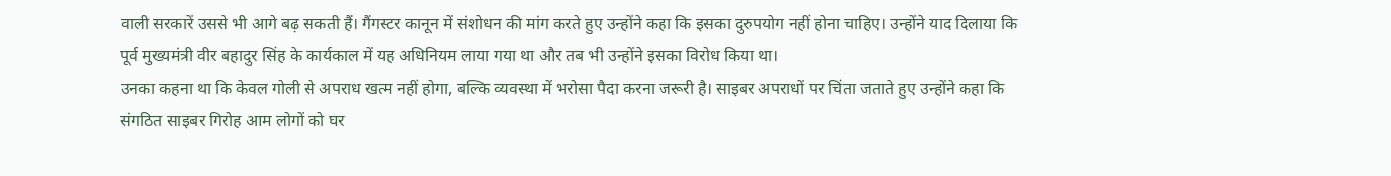वाली सरकारें उससे भी आगे बढ़ सकती हैं। गैंगस्टर कानून में संशोधन की मांग करते हुए उन्होंने कहा कि इसका दुरुपयोग नहीं होना चाहिए। उन्होंने याद दिलाया कि पूर्व मुख्यमंत्री वीर बहादुर सिंह के कार्यकाल में यह अधिनियम लाया गया था और तब भी उन्होंने इसका विरोध किया था।
उनका कहना था कि केवल गोली से अपराध खत्म नहीं होगा, बल्कि व्यवस्था में भरोसा पैदा करना जरूरी है। साइबर अपराधों पर चिंता जताते हुए उन्होंने कहा कि संगठित साइबर गिरोह आम लोगों को घर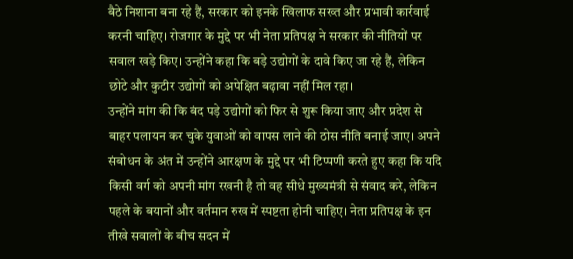बैठे निशाना बना रहे हैं, सरकार को इनके खिलाफ सख्त और प्रभावी कार्रवाई करनी चाहिए। रोजगार के मुद्दे पर भी नेता प्रतिपक्ष ने सरकार की नीतियों पर सवाल खड़े किए। उन्होंने कहा कि बड़े उद्योगों के दावे किए जा रहे हैं, लेकिन छोटे और कुटीर उद्योगों को अपेक्षित बढ़ावा नहीं मिल रहा।
उन्होंने मांग की कि बंद पड़े उद्योगों को फिर से शुरू किया जाए और प्रदेश से बाहर पलायन कर चुके युवाओं को वापस लाने की ठोस नीति बनाई जाए। अपने संबोधन के अंत में उन्होंने आरक्षण के मुद्दे पर भी टिप्पणी करते हुए कहा कि यदि किसी वर्ग को अपनी मांग रखनी है तो वह सीधे मुख्यमंत्री से संवाद करे, लेकिन पहले के बयानों और वर्तमान रुख में स्पष्टता होनी चाहिए। नेता प्रतिपक्ष के इन तीखे सवालों के बीच सदन में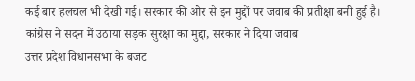कई बार हलचल भी देखी गई। सरकार की ओर से इन मुद्दों पर जवाब की प्रतीक्षा बनी हुई है।
कांग्रेस ने सदन में उठाया सड़क सुरक्षा का मुद्दा, सरकार ने दिया जवाब
उत्तर प्रदेश विधानसभा के बजट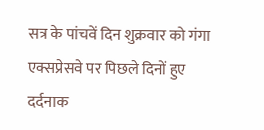सत्र के पांचवें दिन शुक्रवार को गंगा एक्सप्रेसवे पर पिछले दिनों हुए दर्दनाक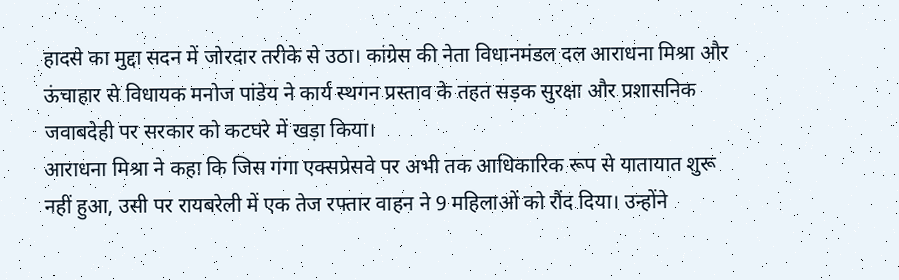हादसे का मुद्दा सदन में जोरदार तरीके से उठा। कांग्रेस की नेता विधानमंडल दल आराधना मिश्रा और ऊंचाहार से विधायक मनोज पांडेय ने कार्य स्थगन प्रस्ताव के तहत सड़क सुरक्षा और प्रशासनिक जवाबदेही पर सरकार को कटघरे में खड़ा किया।
आराधना मिश्रा ने कहा कि जिस गंगा एक्सप्रेसवे पर अभी तक आधिकारिक रूप से यातायात शुरू नहीं हुआ, उसी पर रायबरेली में एक तेज रफ्तार वाहन ने 9 महिलाओं को रौंद दिया। उन्होंने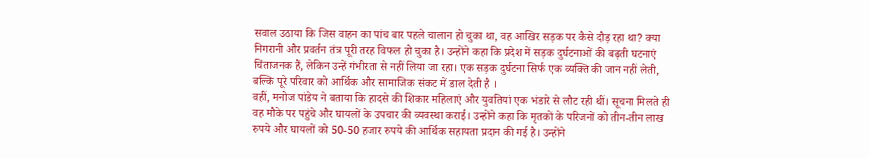सवाल उठाया कि जिस वाहन का पांच बार पहले चालान हो चुका था, वह आखिर सड़क पर कैसे दौड़ रहा था? क्या निगरानी और प्रवर्तन तंत्र पूरी तरह विफल हो चुका है। उन्होंने कहा कि प्रदेश में सड़क दुर्घटनाओं की बढ़ती घटनाएं चिंताजनक हैं, लेकिन उन्हें गंभीरता से नहीं लिया जा रहा। एक सड़क दुर्घटना सिर्फ एक व्यक्ति की जान नहीं लेती, बल्कि पूरे परिवार को आर्थिक और सामाजिक संकट में डाल देती है ।
वहीं, मनोज पांडेय ने बताया कि हादसे की शिकार महिलाएं और युवतियां एक भंडारे से लौट रही थीं। सूचना मिलते ही वह मौके पर पहुंचे और घायलों के उपचार की व्यवस्था कराई। उन्होंने कहा कि मृतकों के परिजनों को तीन-तीन लाख रुपये और घायलों को 50-50 हजार रुपये की आर्थिक सहायता प्रदान की गई है। उन्होंने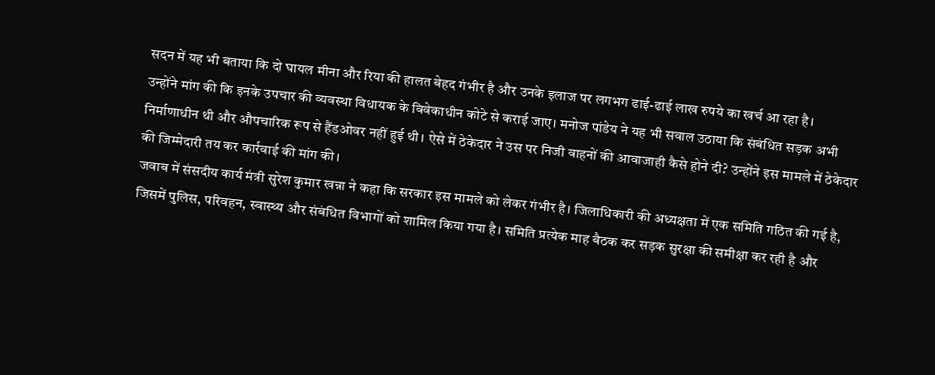सदन में यह भी बताया कि दो घायल मीना और रिया की हालत बेहद गंभीर है और उनके इलाज पर लगभग ढाई-ढाई लाख रुपये का खर्च आ रहा है।
उन्होंने मांग की कि इनके उपचार की व्यवस्था विधायक के विवेकाधीन कोटे से कराई जाए। मनोज पांडेय ने यह भी सवाल उठाया कि संबंधित सड़क अभी निर्माणाधीन थी और औपचारिक रूप से हैंडओवर नहीं हुई थी। ऐसे में ठेकेदार ने उस पर निजी वाहनों की आवाजाही कैसे होने दी? उन्होंने इस मामले में ठेकेदार की जिम्मेदारी तय कर कार्रवाई की मांग की।
जवाब में संसदीय कार्य मंत्री सुरेश कुमार खन्ना ने कहा कि सरकार इस मामले को लेकर गंभीर है। जिलाधिकारी की अध्यक्षता में एक समिति गठित की गई है, जिसमें पुलिस, परिवहन, स्वास्थ्य और संबंधित विभागों को शामिल किया गया है। समिति प्रत्येक माह बैठक कर सड़क सुरक्षा की समीक्षा कर रही है और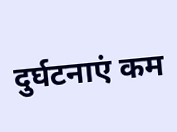दुर्घटनाएं कम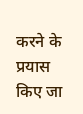करने के प्रयास किए जा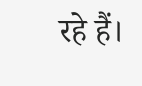रहे हैं।